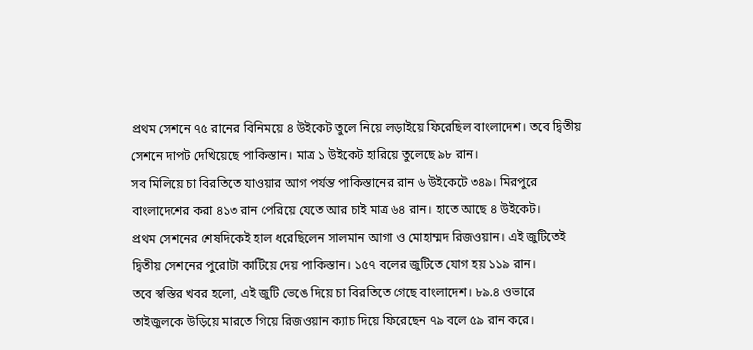প্রথম সেশনে ৭৫ রানের বিনিময়ে ৪ উইকেট তুলে নিয়ে লড়াইয়ে ফিরেছিল বাংলাদেশ। তবে দ্বিতীয় সেশনে দাপট দেখিয়েছে পাকিস্তান। মাত্র ১ উইকেট হারিয়ে তুলেছে ৯৮ রান।
সব মিলিয়ে চা বিরতিতে যাওয়ার আগ পর্যন্ত পাকিস্তানের রান ৬ উইকেটে ৩৪৯। মিরপুরে বাংলাদেশের করা ৪১৩ রান পেরিয়ে যেতে আর চাই মাত্র ৬৪ রান। হাতে আছে ৪ উইকেট।
প্রথম সেশনের শেষদিকেই হাল ধরেছিলেন সালমান আগা ও মোহাম্মদ রিজওয়ান। এই জুটিতেই দ্বিতীয় সেশনের পুরোটা কাটিয়ে দেয় পাকিস্তান। ১৫৭ বলের জুটিতে যোগ হয় ১১৯ রান।
তবে স্বস্তির খবর হলো, এই জুটি ভেঙে দিয়ে চা বিরতিতে গেছে বাংলাদেশ। ৮৯.৪ ওভারে তাইজুলকে উড়িয়ে মারতে গিয়ে রিজওয়ান ক্যাচ দিয়ে ফিরেছেন ৭৯ বলে ৫৯ রান করে।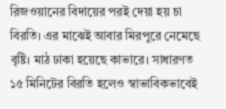রিজওয়ানের বিদায়ের পরই দেয়া হয় চা বিরতি। এর মাঝেই আবার মিরপুরে নেমেছে বৃষ্টি। মাঠ ঢাকা হয়েছে কাভারে। সাধারণত ১৫ মিনিটের বিরতি হলেও স্বাভাবিকভাবেই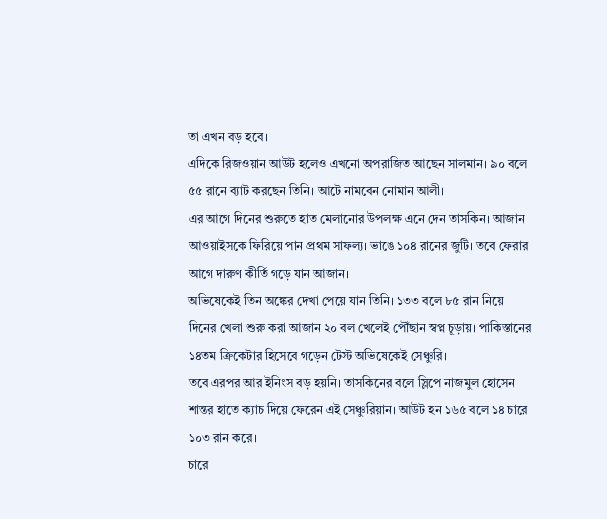তা এখন বড় হবে।
এদিকে রিজওয়ান আউট হলেও এখনো অপরাজিত আছেন সালমান। ৯০ বলে ৫৫ রানে ব্যাট করছেন তিনি। আটে নামবেন নোমান আলী।
এর আগে দিনের শুরুতে হাত মেলানোর উপলক্ষ এনে দেন তাসকিন। আজান আওয়াইসকে ফিরিয়ে পান প্রথম সাফল্য। ভাঙে ১০৪ রানের জুটি। তবে ফেরার আগে দারুণ কীর্তি গড়ে যান আজান।
অভিষেকেই তিন অঙ্কের দেখা পেয়ে যান তিনি। ১৩৩ বলে ৮৫ রান নিয়ে দিনের খেলা শুরু করা আজান ২০ বল খেলেই পৌঁছান স্বপ্ন চূড়ায়। পাকিস্তানের ১৪তম ক্রিকেটার হিসেবে গড়েন টেস্ট অভিষেকেই সেঞ্চুরি।
তবে এরপর আর ইনিংস বড় হয়নি। তাসকিনের বলে স্লিপে নাজমুল হোসেন শান্তর হাতে ক্যাচ দিয়ে ফেরেন এই সেঞ্চুরিয়ান। আউট হন ১৬৫ বলে ১৪ চারে ১০৩ রান করে।
চারে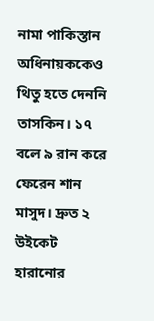নামা পাকিস্তান অধিনায়ককেও থিতু হতে দেননি তাসকিন। ১৭ বলে ৯ রান করে ফেরেন শান মাসুদ। দ্রুত ২ উইকেট হারানোর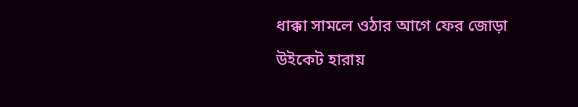ধাক্কা সামলে ওঠার আগে ফের জোড়া উইকেট হারায়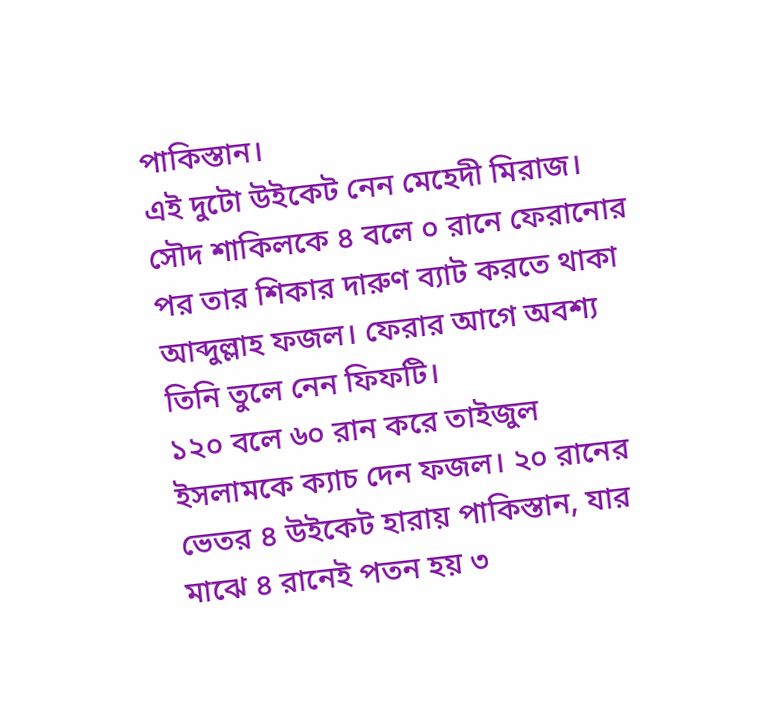পাকিস্তান।
এই দুটো উইকেট নেন মেহেদী মিরাজ। সৌদ শাকিলকে ৪ বলে ০ রানে ফেরানোর পর তার শিকার দারুণ ব্যাট করতে থাকা আব্দুল্লাহ ফজল। ফেরার আগে অবশ্য তিনি তুলে নেন ফিফটি।
১২০ বলে ৬০ রান করে তাইজুল ইসলামকে ক্যাচ দেন ফজল। ২০ রানের ভেতর ৪ উইকেট হারায় পাকিস্তান, যার মাঝে ৪ রানেই পতন হয় ৩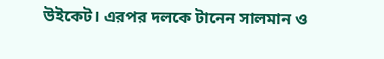উইকেট। এরপর দলকে টানেন সালমান ও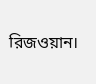রিজওয়ান।